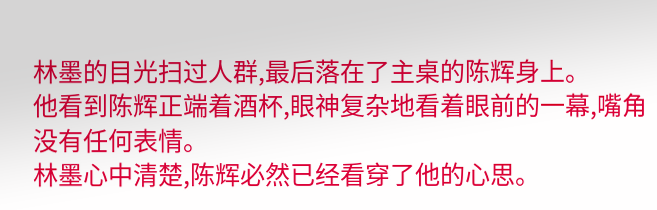林墨的目光扫过人群,最后落在了主桌的陈辉身上。
他看到陈辉正端着酒杯,眼神复杂地看着眼前的一幕,嘴角没有任何表情。
林墨心中清楚,陈辉必然已经看穿了他的心思。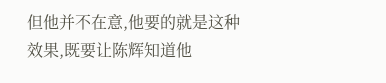但他并不在意,他要的就是这种效果,既要让陈辉知道他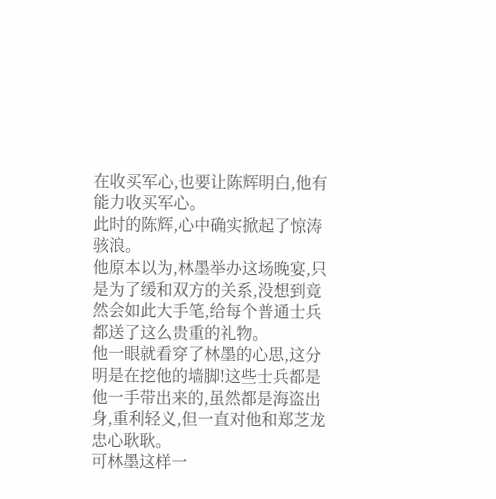在收买军心,也要让陈辉明白,他有能力收买军心。
此时的陈辉,心中确实掀起了惊涛骇浪。
他原本以为,林墨举办这场晚宴,只是为了缓和双方的关系,没想到竟然会如此大手笔,给每个普通士兵都送了这么贵重的礼物。
他一眼就看穿了林墨的心思,这分明是在挖他的墙脚!这些士兵都是他一手带出来的,虽然都是海盗出身,重利轻义,但一直对他和郑芝龙忠心耿耿。
可林墨这样一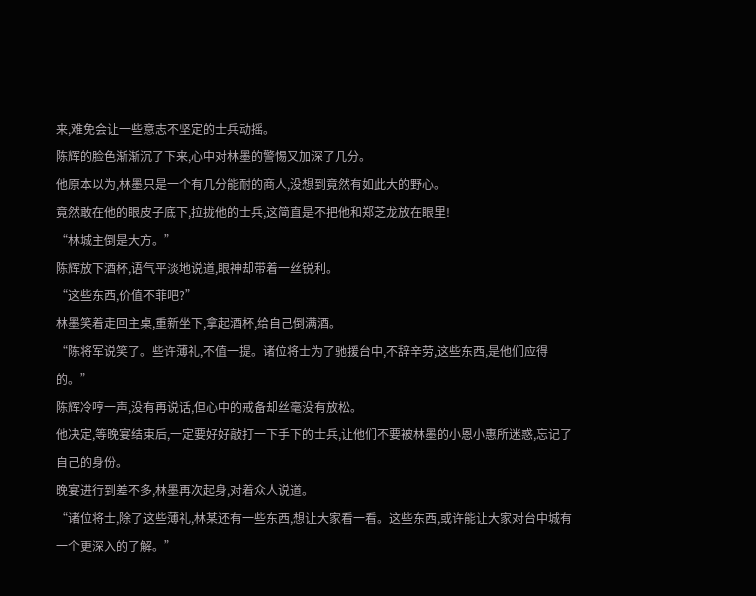来,难免会让一些意志不坚定的士兵动摇。
陈辉的脸色渐渐沉了下来,心中对林墨的警惕又加深了几分。
他原本以为,林墨只是一个有几分能耐的商人,没想到竟然有如此大的野心。
竟然敢在他的眼皮子底下,拉拢他的士兵,这简直是不把他和郑芝龙放在眼里!
“林城主倒是大方。”
陈辉放下酒杯,语气平淡地说道,眼神却带着一丝锐利。
“这些东西,价值不菲吧?”
林墨笑着走回主桌,重新坐下,拿起酒杯,给自己倒满酒。
“陈将军说笑了。些许薄礼,不值一提。诸位将士为了驰援台中,不辞辛劳,这些东西,是他们应得的。”
陈辉冷哼一声,没有再说话,但心中的戒备却丝毫没有放松。
他决定,等晚宴结束后,一定要好好敲打一下手下的士兵,让他们不要被林墨的小恩小惠所迷惑,忘记了自己的身份。
晚宴进行到差不多,林墨再次起身,对着众人说道。
“诸位将士,除了这些薄礼,林某还有一些东西,想让大家看一看。这些东西,或许能让大家对台中城有一个更深入的了解。”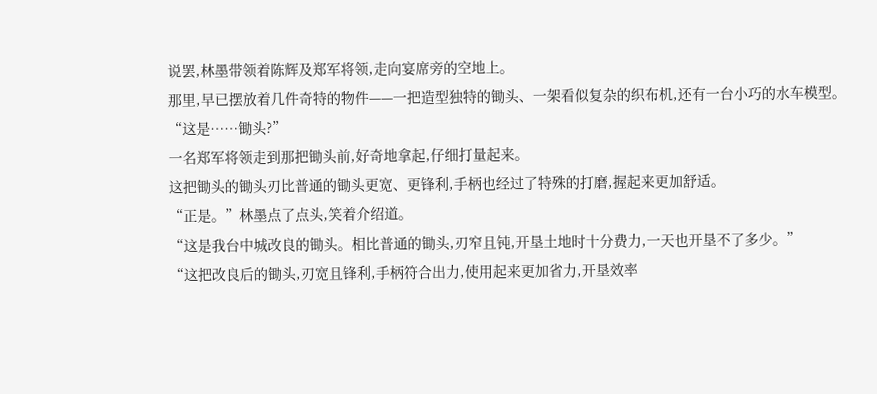说罢,林墨带领着陈辉及郑军将领,走向宴席旁的空地上。
那里,早已摆放着几件奇特的物件——一把造型独特的锄头、一架看似复杂的织布机,还有一台小巧的水车模型。
“这是……锄头?”
一名郑军将领走到那把锄头前,好奇地拿起,仔细打量起来。
这把锄头的锄头刃比普通的锄头更宽、更锋利,手柄也经过了特殊的打磨,握起来更加舒适。
“正是。”林墨点了点头,笑着介绍道。
“这是我台中城改良的锄头。相比普通的锄头,刃窄且钝,开垦土地时十分费力,一天也开垦不了多少。”
“这把改良后的锄头,刃宽且锋利,手柄符合出力,使用起来更加省力,开垦效率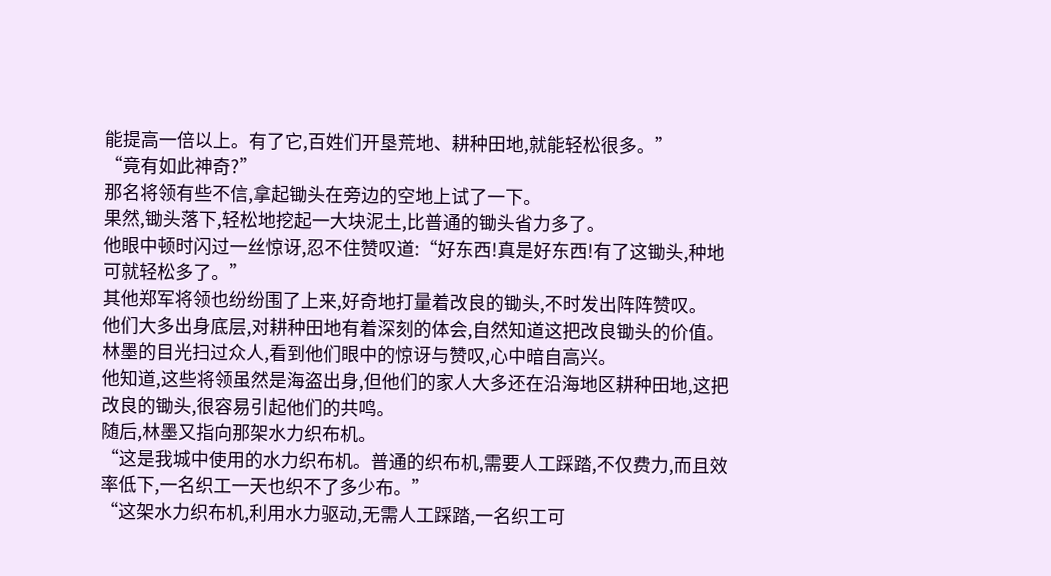能提高一倍以上。有了它,百姓们开垦荒地、耕种田地,就能轻松很多。”
“竟有如此神奇?”
那名将领有些不信,拿起锄头在旁边的空地上试了一下。
果然,锄头落下,轻松地挖起一大块泥土,比普通的锄头省力多了。
他眼中顿时闪过一丝惊讶,忍不住赞叹道:“好东西!真是好东西!有了这锄头,种地可就轻松多了。”
其他郑军将领也纷纷围了上来,好奇地打量着改良的锄头,不时发出阵阵赞叹。
他们大多出身底层,对耕种田地有着深刻的体会,自然知道这把改良锄头的价值。
林墨的目光扫过众人,看到他们眼中的惊讶与赞叹,心中暗自高兴。
他知道,这些将领虽然是海盗出身,但他们的家人大多还在沿海地区耕种田地,这把改良的锄头,很容易引起他们的共鸣。
随后,林墨又指向那架水力织布机。
“这是我城中使用的水力织布机。普通的织布机,需要人工踩踏,不仅费力,而且效率低下,一名织工一天也织不了多少布。”
“这架水力织布机,利用水力驱动,无需人工踩踏,一名织工可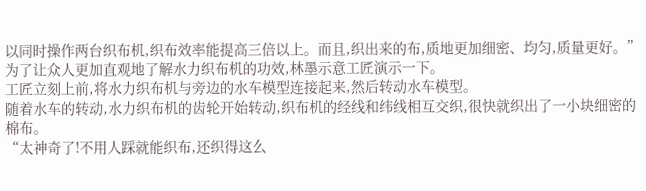以同时操作两台织布机,织布效率能提高三倍以上。而且,织出来的布,质地更加细密、均匀,质量更好。”
为了让众人更加直观地了解水力织布机的功效,林墨示意工匠演示一下。
工匠立刻上前,将水力织布机与旁边的水车模型连接起来,然后转动水车模型。
随着水车的转动,水力织布机的齿轮开始转动,织布机的经线和纬线相互交织,很快就织出了一小块细密的棉布。
“太神奇了!不用人踩就能织布,还织得这么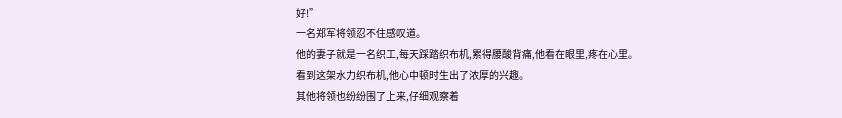好!”
一名郑军将领忍不住感叹道。
他的妻子就是一名织工,每天踩踏织布机,累得腰酸背痛,他看在眼里,疼在心里。
看到这架水力织布机,他心中顿时生出了浓厚的兴趣。
其他将领也纷纷围了上来,仔细观察着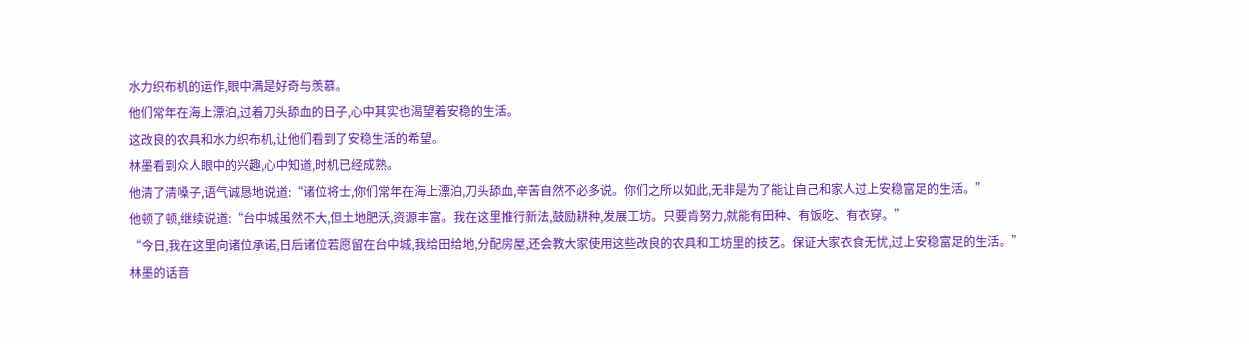水力织布机的运作,眼中满是好奇与羡慕。
他们常年在海上漂泊,过着刀头舔血的日子,心中其实也渴望着安稳的生活。
这改良的农具和水力织布机,让他们看到了安稳生活的希望。
林墨看到众人眼中的兴趣,心中知道,时机已经成熟。
他清了清嗓子,语气诚恳地说道:“诸位将士,你们常年在海上漂泊,刀头舔血,辛苦自然不必多说。你们之所以如此,无非是为了能让自己和家人过上安稳富足的生活。”
他顿了顿,继续说道:“台中城虽然不大,但土地肥沃,资源丰富。我在这里推行新法,鼓励耕种,发展工坊。只要肯努力,就能有田种、有饭吃、有衣穿。”
“今日,我在这里向诸位承诺,日后诸位若愿留在台中城,我给田给地,分配房屋,还会教大家使用这些改良的农具和工坊里的技艺。保证大家衣食无忧,过上安稳富足的生活。”
林墨的话音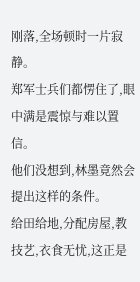刚落,全场顿时一片寂静。
郑军士兵们都愣住了,眼中满是震惊与难以置信。
他们没想到,林墨竟然会提出这样的条件。
给田给地,分配房屋,教技艺,衣食无忧,这正是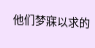他们梦寐以求的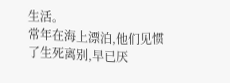生活。
常年在海上漂泊,他们见惯了生死离别,早已厌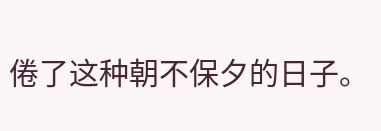倦了这种朝不保夕的日子。